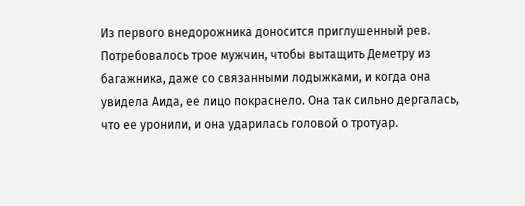Из первого внедорожника доносится приглушенный рев. Потребовалось трое мужчин, чтобы вытащить Деметру из багажника, даже со связанными лодыжками, и когда она увидела Аида, ее лицо покраснело. Она так сильно дергалась, что ее уронили, и она ударилась головой о тротуар.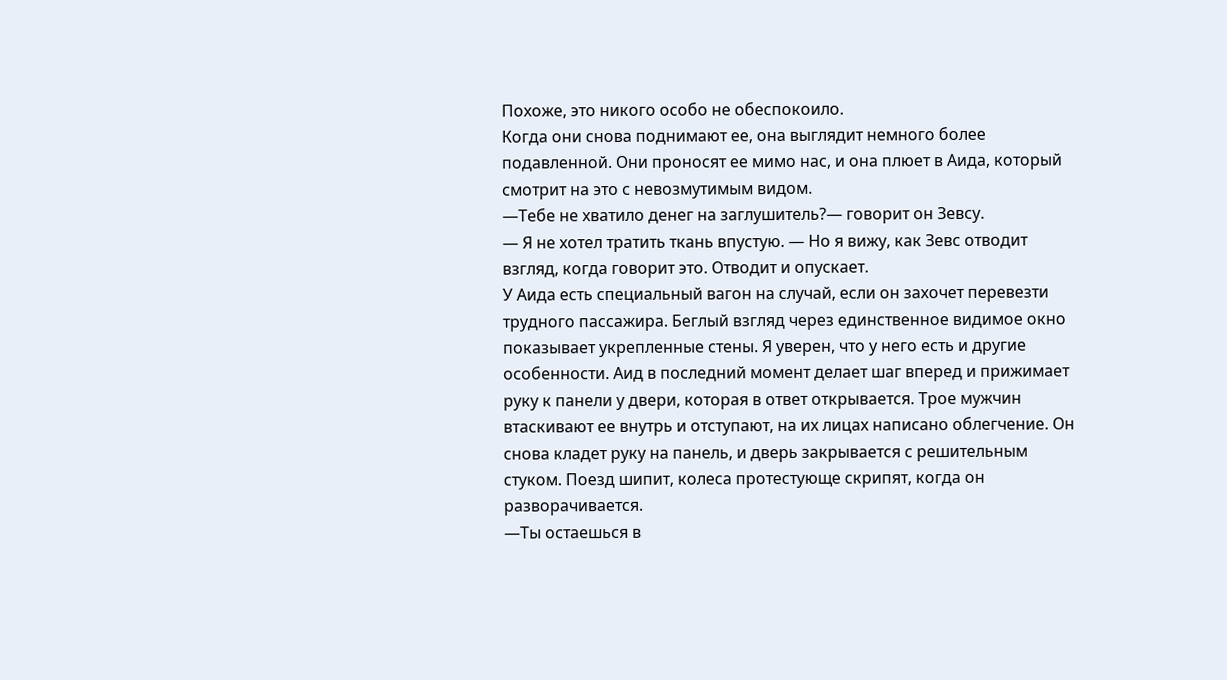Похоже, это никого особо не обеспокоило.
Когда они снова поднимают ее, она выглядит немного более подавленной. Они проносят ее мимо нас, и она плюет в Аида, который смотрит на это с невозмутимым видом.
―Тебе не хватило денег на заглушитель?― говорит он Зевсу.
— Я не хотел тратить ткань впустую. — Но я вижу, как Зевс отводит взгляд, когда говорит это. Отводит и опускает.
У Аида есть специальный вагон на случай, если он захочет перевезти трудного пассажира. Беглый взгляд через единственное видимое окно показывает укрепленные стены. Я уверен, что у него есть и другие особенности. Аид в последний момент делает шаг вперед и прижимает руку к панели у двери, которая в ответ открывается. Трое мужчин втаскивают ее внутрь и отступают, на их лицах написано облегчение. Он снова кладет руку на панель, и дверь закрывается с решительным стуком. Поезд шипит, колеса протестующе скрипят, когда он разворачивается.
―Ты остаешься в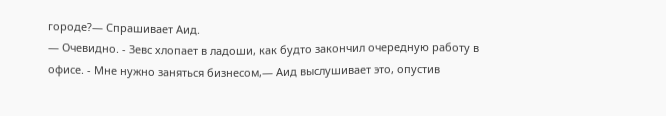городе?― Спрашивает Аид.
— Очевидно. - Зевс хлопает в ладоши, как будто закончил очередную работу в офисе. - Мне нужно заняться бизнесом,― Аид выслушивает это, опустив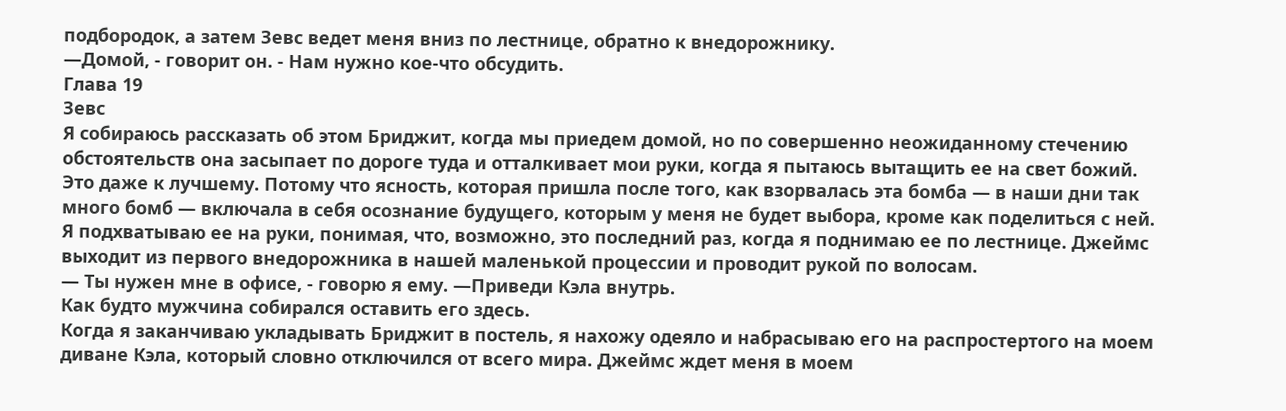подбородок, а затем Зевс ведет меня вниз по лестнице, обратно к внедорожнику.
—Домой, - говорит он. - Нам нужно кое-что обсудить.
Глава 19
Зевс
Я собираюсь рассказать об этом Бриджит, когда мы приедем домой, но по совершенно неожиданному стечению обстоятельств она засыпает по дороге туда и отталкивает мои руки, когда я пытаюсь вытащить ее на свет божий.
Это даже к лучшему. Потому что ясность, которая пришла после того, как взорвалась эта бомба — в наши дни так много бомб — включала в себя осознание будущего, которым у меня не будет выбора, кроме как поделиться с ней. Я подхватываю ее на руки, понимая, что, возможно, это последний раз, когда я поднимаю ее по лестнице. Джеймс выходит из первого внедорожника в нашей маленькой процессии и проводит рукой по волосам.
— Ты нужен мне в офисе, - говорю я ему. ―Приведи Кэла внутрь.
Как будто мужчина собирался оставить его здесь.
Когда я заканчиваю укладывать Бриджит в постель, я нахожу одеяло и набрасываю его на распростертого на моем диване Кэла, который словно отключился от всего мира. Джеймс ждет меня в моем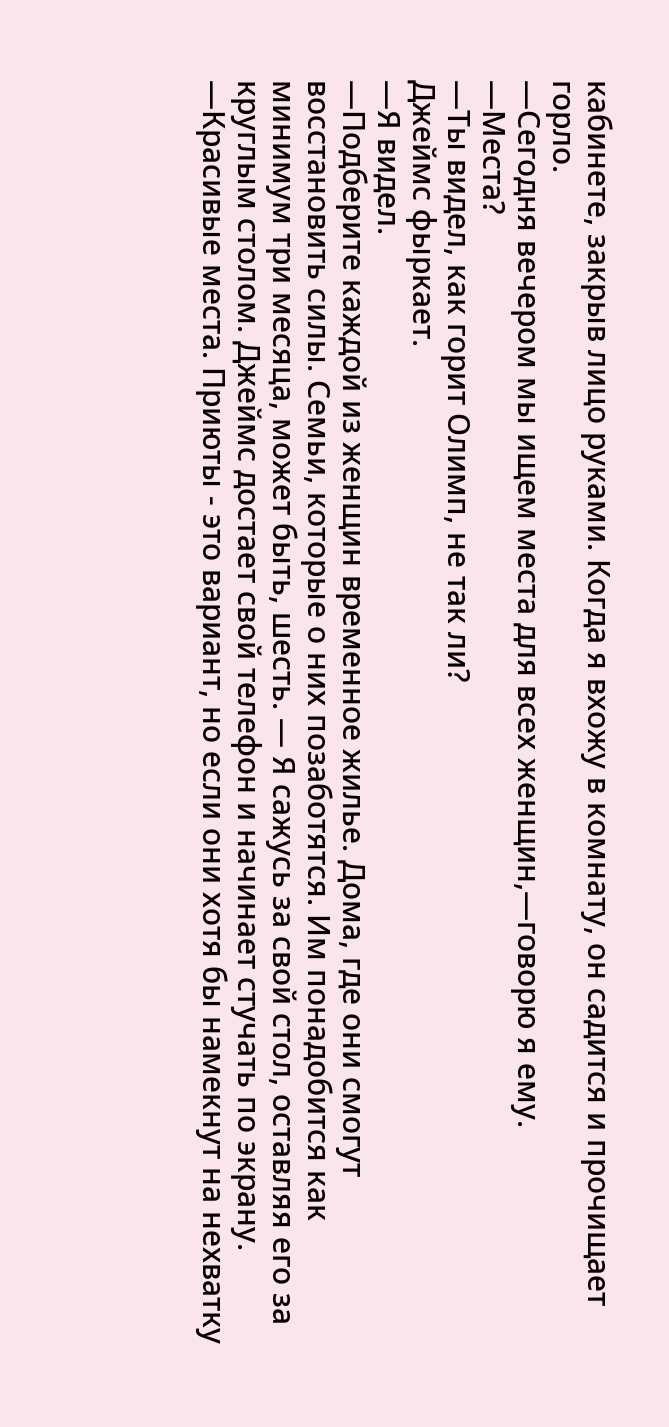кабинете, закрыв лицо руками. Когда я вхожу в комнату, он садится и прочищает горло.
―Сегодня вечером мы ищем места для всех женщин,—говорю я ему.
―Места?
―Ты видел, как горит Олимп, не так ли?
Джеймс фыркает.
―Я видел.
—Подберите каждой из женщин временное жилье. Дома, где они смогут восстановить силы. Семьи, которые о них позаботятся. Им понадобится как минимум три месяца, может быть, шесть. — Я сажусь за свой стол, оставляя его за круглым столом. Джеймс достает свой телефон и начинает стучать по экрану. ―Красивые места. Приюты - это вариант, но если они хотя бы намекнут на нехватку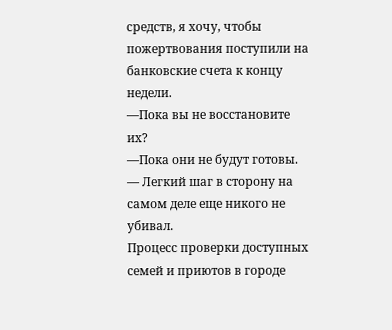средств, я хочу, чтобы пожертвования поступили на банковские счета к концу недели.
―Пока вы не восстановите их?
―Пока они не будут готовы. — Легкий шаг в сторону на самом деле еще никого не убивал.
Процесс проверки доступных семей и приютов в городе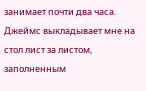занимает почти два часа. Джеймс выкладывает мне на стол лист за листом, заполненным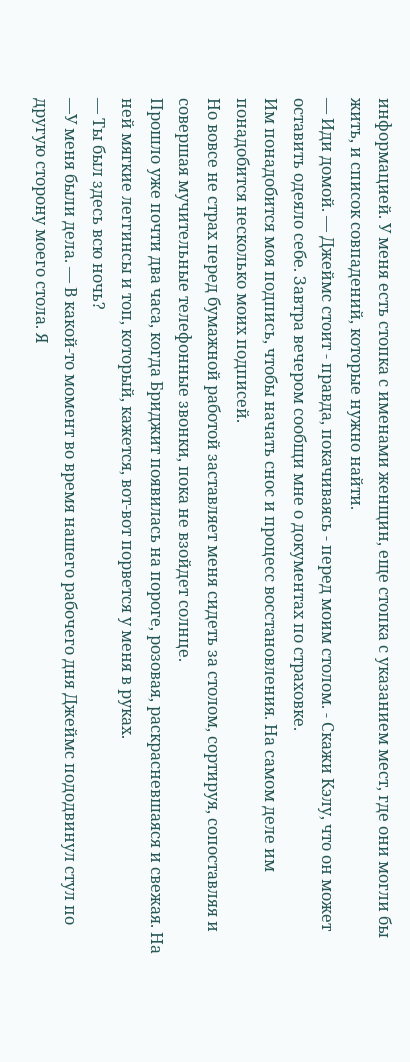информацией. У меня есть стопка с именами женщин, еще стопка с указанием мест, где они могли бы жить, и список совпадений, которые нужно найти.
— Иди домой. — Джеймс стоит - правда, покачиваясь - перед моим столом. - Скажи Кэлу, что он может оставить одеяло себе. Завтра вечером сообщи мне о документах по страховке.
Им понадобится моя подпись, чтобы начать снос и процесс восстановления. На самом деле им понадобится несколько моих подписей.
Но вовсе не страх перед бумажной работой заставляет меня сидеть за столом, сортируя, сопоставляя и совершая мучительные телефонные звонки, пока не взойдет солнце.
Прошло уже почти два часа, когда Бриджит появилась на пороге, розовая, раскрасневшаяся и свежая. На ней мягкие леггинсы и топ, который, кажется, вот-вот порвется у меня в руках.
— Ты был здесь всю ночь?
—У меня были дела. — В какой-то момент во время нашего рабочего дня Джеймс пододвинул стул по другую сторону моего стола. Я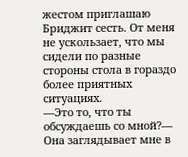жестом приглашаю Бриджит сесть. От меня не ускользает, что мы сидели по разные стороны стола в гораздо более приятных ситуациях.
―Это то, что ты обсуждаешь со мной?― Она заглядывает мне в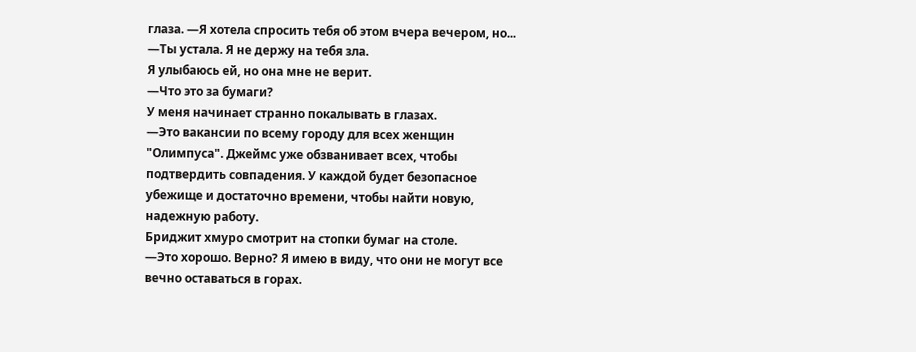глаза. ―Я хотела спросить тебя об этом вчера вечером, но...
―Ты устала. Я не держу на тебя зла.
Я улыбаюсь ей, но она мне не верит.
—Что это за бумаги?
У меня начинает странно покалывать в глазах.
―Это вакансии по всему городу для всех женщин "Олимпуса". Джеймс уже обзванивает всех, чтобы подтвердить совпадения. У каждой будет безопасное убежище и достаточно времени, чтобы найти новую, надежную работу.
Бриджит хмуро смотрит на стопки бумаг на столе.
―Это хорошо. Верно? Я имею в виду, что они не могут все вечно оставаться в горах.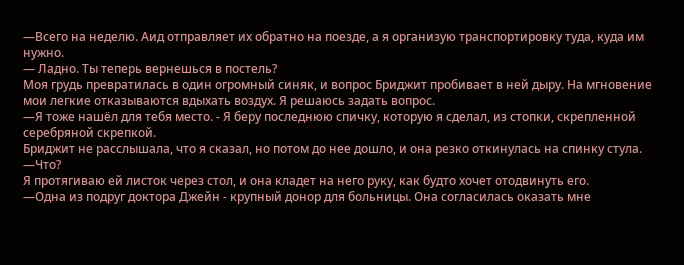―Всего на неделю. Аид отправляет их обратно на поезде, а я организую транспортировку туда, куда им нужно.
— Ладно. Ты теперь вернешься в постель?
Моя грудь превратилась в один огромный синяк, и вопрос Бриджит пробивает в ней дыру. На мгновение мои легкие отказываются вдыхать воздух. Я решаюсь задать вопрос.
—Я тоже нашёл для тебя место. - Я беру последнюю спичку, которую я сделал, из стопки, скрепленной серебряной скрепкой.
Бриджит не расслышала, что я сказал, но потом до нее дошло, и она резко откинулась на спинку стула.
—Что?
Я протягиваю ей листок через стол, и она кладет на него руку, как будто хочет отодвинуть его.
―Одна из подруг доктора Джейн - крупный донор для больницы. Она согласилась оказать мне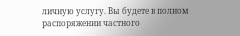личную услугу. Вы будете в полном распоряжении частного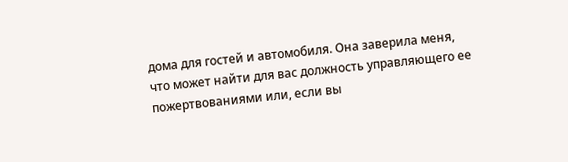дома для гостей и автомобиля. Она заверила меня, что может найти для вас должность управляющего ее пожертвованиями или, если вы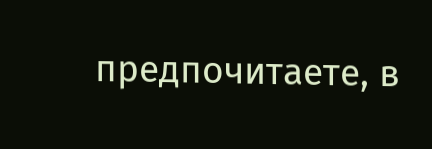предпочитаете, в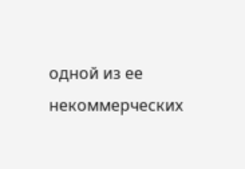одной из ее некоммерческих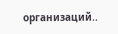организаций..